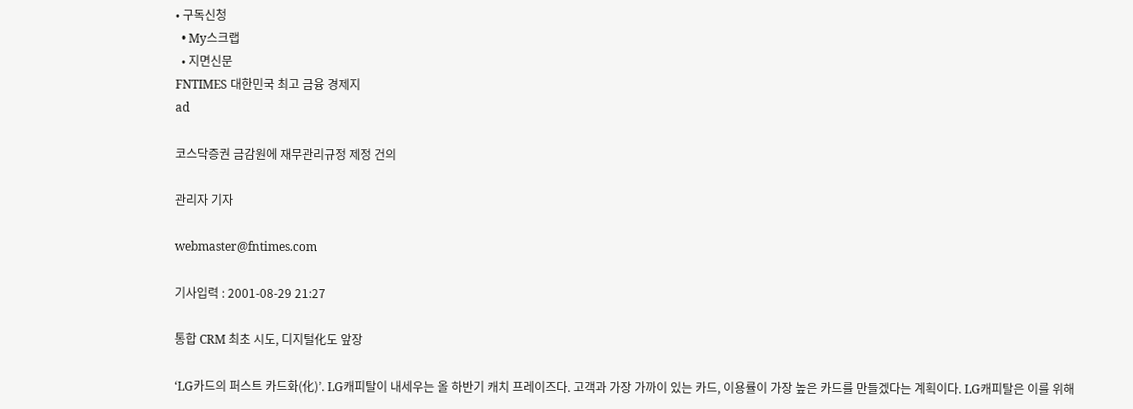• 구독신청
  • My스크랩
  • 지면신문
FNTIMES 대한민국 최고 금융 경제지
ad

코스닥증권 금감원에 재무관리규정 제정 건의

관리자 기자

webmaster@fntimes.com

기사입력 : 2001-08-29 21:27

통합 CRM 최초 시도, 디지털化도 앞장

‘LG카드의 퍼스트 카드화(化)’. LG캐피탈이 내세우는 올 하반기 캐치 프레이즈다. 고객과 가장 가까이 있는 카드, 이용률이 가장 높은 카드를 만들겠다는 계획이다. LG캐피탈은 이를 위해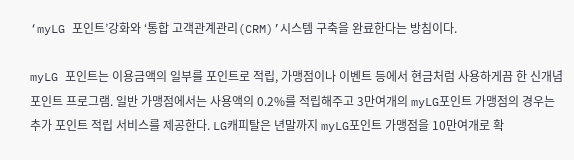‘myLG 포인트’강화와 ‘통합 고객관계관리(CRM)’시스템 구축을 완료한다는 방침이다.

myLG 포인트는 이용금액의 일부를 포인트로 적립, 가맹점이나 이벤트 등에서 현금처럼 사용하게끔 한 신개념 포인트 프로그램. 일반 가맹점에서는 사용액의 0.2%를 적립해주고 3만여개의 myLG포인트 가맹점의 경우는 추가 포인트 적립 서비스를 제공한다. LG캐피탈은 년말까지 myLG포인트 가맹점을 10만여개로 확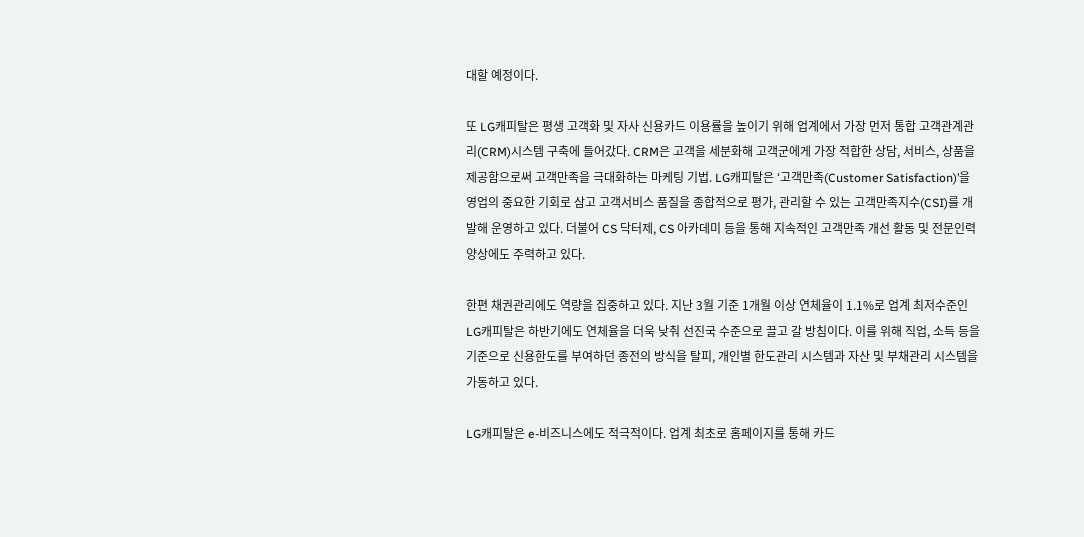대할 예정이다.

또 LG캐피탈은 평생 고객화 및 자사 신용카드 이용률을 높이기 위해 업계에서 가장 먼저 통합 고객관계관리(CRM)시스템 구축에 들어갔다. CRM은 고객을 세분화해 고객군에게 가장 적합한 상담, 서비스, 상품을 제공함으로써 고객만족을 극대화하는 마케팅 기법. LG캐피탈은 ‘고객만족(Customer Satisfaction)’을 영업의 중요한 기회로 삼고 고객서비스 품질을 종합적으로 평가, 관리할 수 있는 고객만족지수(CSI)를 개발해 운영하고 있다. 더불어 CS 닥터제, CS 아카데미 등을 통해 지속적인 고객만족 개선 활동 및 전문인력 양상에도 주력하고 있다.

한편 채권관리에도 역량을 집중하고 있다. 지난 3월 기준 1개월 이상 연체율이 1.1%로 업계 최저수준인 LG캐피탈은 하반기에도 연체율을 더욱 낮춰 선진국 수준으로 끌고 갈 방침이다. 이를 위해 직업, 소득 등을 기준으로 신용한도를 부여하던 종전의 방식을 탈피, 개인별 한도관리 시스템과 자산 및 부채관리 시스템을 가동하고 있다.

LG캐피탈은 e-비즈니스에도 적극적이다. 업계 최초로 홈페이지를 통해 카드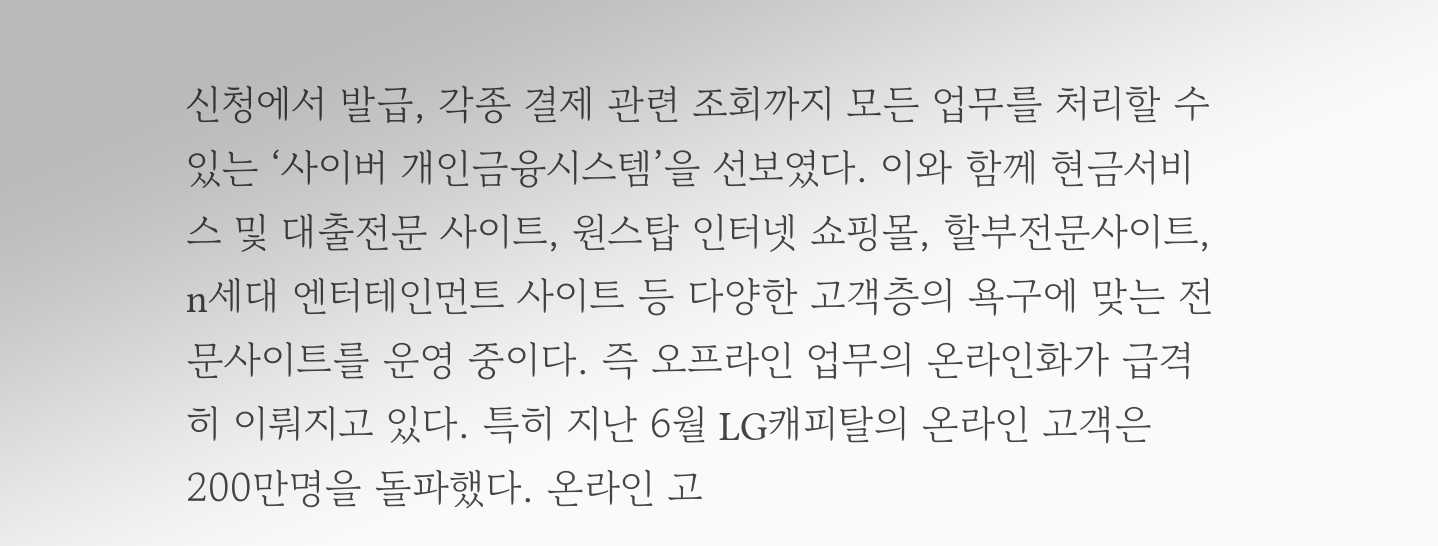신청에서 발급, 각종 결제 관련 조회까지 모든 업무를 처리할 수 있는 ‘사이버 개인금융시스템’을 선보였다. 이와 함께 현금서비스 및 대출전문 사이트, 원스탑 인터넷 쇼핑몰, 할부전문사이트, n세대 엔터테인먼트 사이트 등 다양한 고객층의 욕구에 맞는 전문사이트를 운영 중이다. 즉 오프라인 업무의 온라인화가 급격히 이뤄지고 있다. 특히 지난 6월 LG캐피탈의 온라인 고객은 200만명을 돌파했다. 온라인 고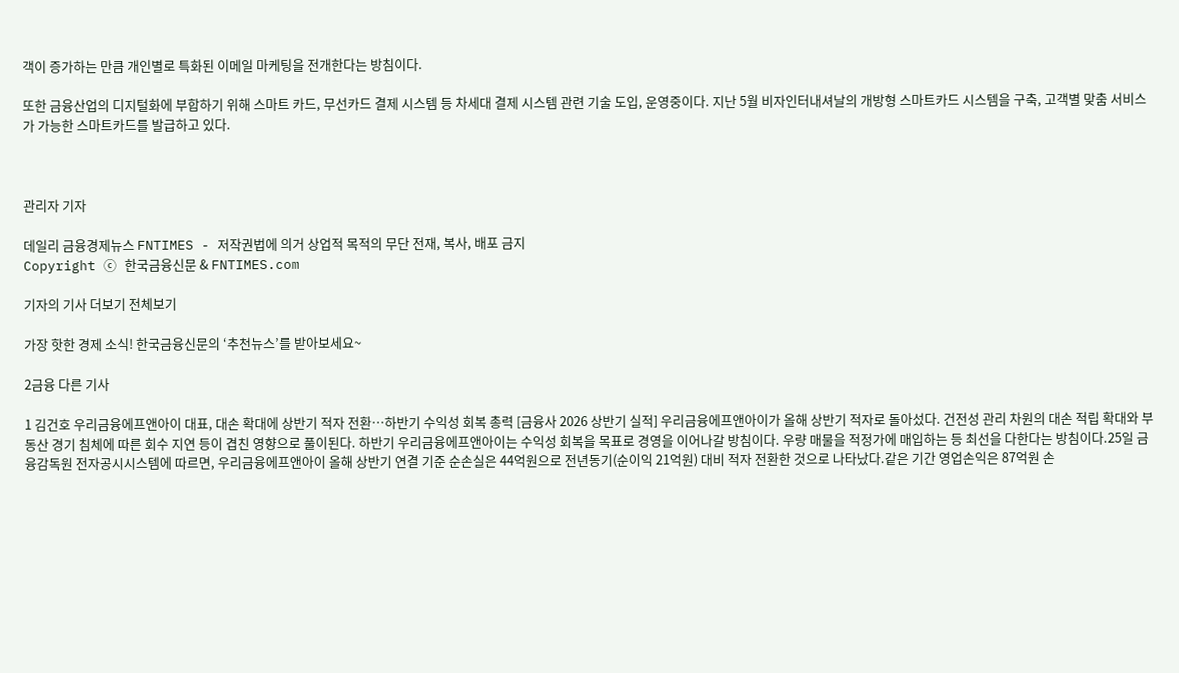객이 증가하는 만큼 개인별로 특화된 이메일 마케팅을 전개한다는 방침이다.

또한 금융산업의 디지털화에 부합하기 위해 스마트 카드, 무선카드 결제 시스템 등 차세대 결제 시스템 관련 기술 도입, 운영중이다. 지난 5월 비자인터내셔날의 개방형 스마트카드 시스템을 구축, 고객별 맞춤 서비스가 가능한 스마트카드를 발급하고 있다.



관리자 기자

데일리 금융경제뉴스 FNTIMES - 저작권법에 의거 상업적 목적의 무단 전재, 복사, 배포 금지
Copyright ⓒ 한국금융신문 & FNTIMES.com

기자의 기사 더보기 전체보기

가장 핫한 경제 소식! 한국금융신문의 ‘추천뉴스’를 받아보세요~

2금융 다른 기사

1 김건호 우리금융에프앤아이 대표, 대손 확대에 상반기 적자 전환…하반기 수익성 회복 총력 [금융사 2026 상반기 실적] 우리금융에프앤아이가 올해 상반기 적자로 돌아섰다. 건전성 관리 차원의 대손 적립 확대와 부동산 경기 침체에 따른 회수 지연 등이 겹친 영향으로 풀이된다. 하반기 우리금융에프앤아이는 수익성 회복을 목표로 경영을 이어나갈 방침이다. 우량 매물을 적정가에 매입하는 등 최선을 다한다는 방침이다.25일 금융감독원 전자공시시스템에 따르면, 우리금융에프앤아이 올해 상반기 연결 기준 순손실은 44억원으로 전년동기(순이익 21억원) 대비 적자 전환한 것으로 나타났다.같은 기간 영업손익은 87억원 손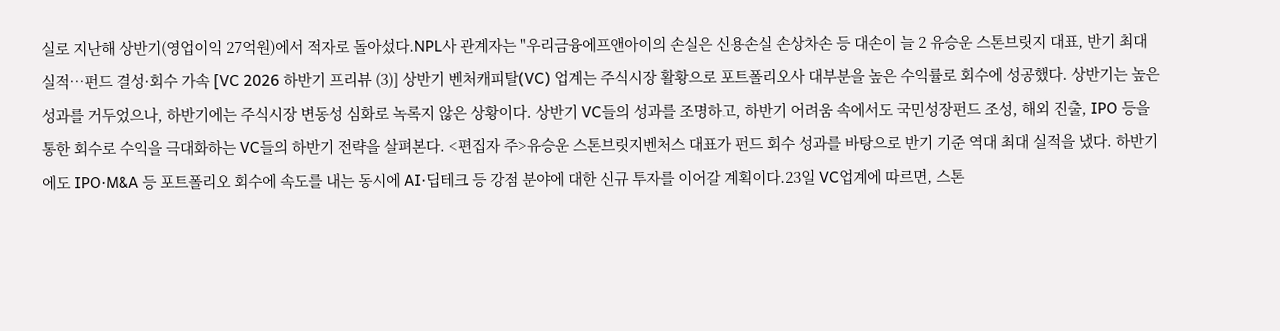실로 지난해 상반기(영업이익 27억원)에서 적자로 돌아섰다.NPL사 관계자는 "우리금융에프앤아이의 손실은 신용손실 손상차손 등 대손이 늘 2 유승운 스톤브릿지 대표, 반기 최대 실적…펀드 결성·회수 가속 [VC 2026 하반기 프리뷰 (3)] 상반기 벤처캐피탈(VC) 업계는 주식시장 활황으로 포트폴리오사 대부분을 높은 수익률로 회수에 성공했다. 상반기는 높은 성과를 거두었으나, 하반기에는 주식시장 변동성 심화로 녹록지 않은 상황이다. 상반기 VC들의 성과를 조명하고, 하반기 어려움 속에서도 국민성장펀드 조성, 해외 진출, IPO 등을 통한 회수로 수익을 극대화하는 VC들의 하반기 전략을 살펴본다. <편집자 주>유승운 스톤브릿지벤처스 대표가 펀드 회수 성과를 바탕으로 반기 기준 역대 최대 실적을 냈다. 하반기에도 IPO·M&A 등 포트폴리오 회수에 속도를 내는 동시에 AI·딥테크 등 강점 분야에 대한 신규 투자를 이어갈 계획이다.23일 VC업계에 따르면, 스톤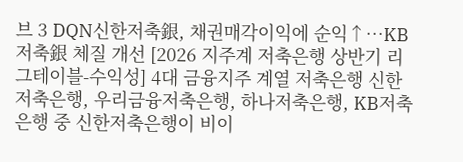브 3 DQN신한저축銀, 채권매각이익에 순익↑…KB저축銀 체질 개선 [2026 지주계 저축은행 상반기 리그테이블-수익성] 4대 금융지주 계열 저축은행 신한저축은행, 우리금융저축은행, 하나저축은행, KB저축은행 중 신한저축은행이 비이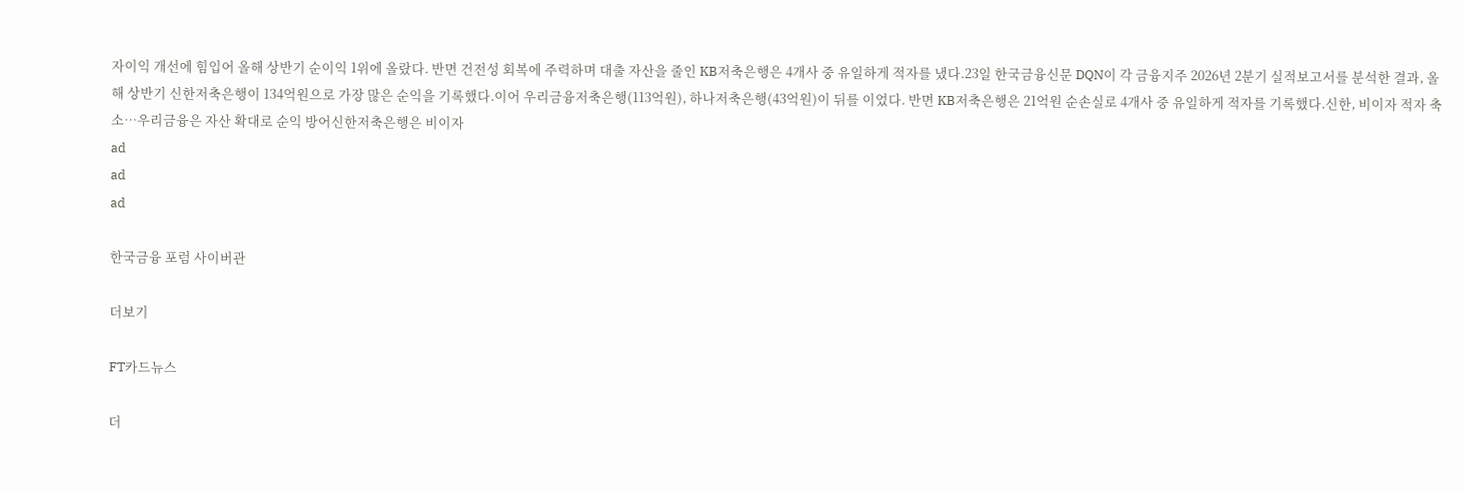자이익 개선에 힘입어 올해 상반기 순이익 1위에 올랐다. 반면 건전성 회복에 주력하며 대출 자산을 줄인 KB저축은행은 4개사 중 유일하게 적자를 냈다.23일 한국금융신문 DQN이 각 금융지주 2026년 2분기 실적보고서를 분석한 결과, 올해 상반기 신한저축은행이 134억원으로 가장 많은 순익을 기록했다.이어 우리금융저축은행(113억원), 하나저축은행(43억원)이 뒤를 이었다. 반면 KB저축은행은 21억원 순손실로 4개사 중 유일하게 적자를 기록했다.신한, 비이자 적자 축소…우리금융은 자산 확대로 순익 방어신한저축은행은 비이자
ad
ad
ad

한국금융 포럼 사이버관

더보기

FT카드뉴스

더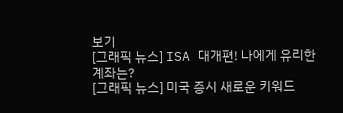보기
[그래픽 뉴스] ISA 대개편! 나에게 유리한 계좌는?
[그래픽 뉴스] 미국 증시 새로운 키워드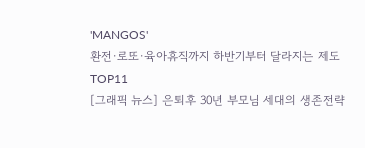'MANGOS'
환전·로또·육아휴직까지 하반기부터 달라지는 제도 TOP11
[그래픽 뉴스] 은퇴후 30년 부모님 세대의 생존전략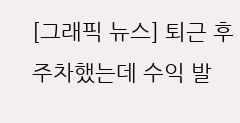[그래픽 뉴스] 퇴근 후 주차했는데 수익 발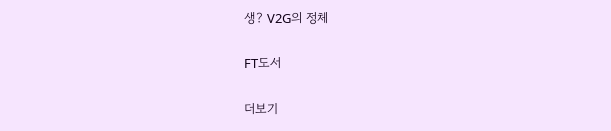생? V2G의 정체

FT도서

더보기